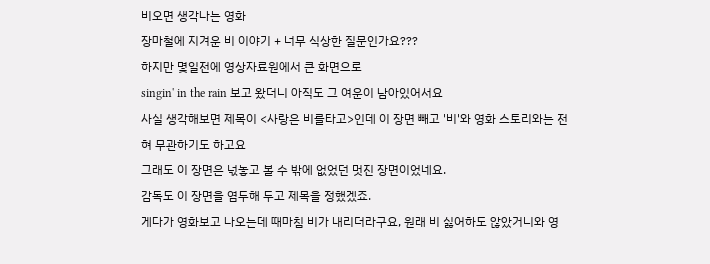비오면 생각나는 영화
장마철에 지겨운 비 이야기 + 너무 식상한 질문인가요???
하지만 몇일전에 영상자료원에서 큰 화면으로
singin' in the rain 보고 왔더니 아직도 그 여운이 남아있어서요
사실 생각해보면 제목이 <사랑은 비를타고>인데 이 장면 빼고 '비'와 영화 스토리와는 전혀 무관하기도 하고요
그래도 이 장면은 넋놓고 볼 수 밖에 없었던 멋진 장면이었네요.
감독도 이 장면을 염두해 두고 제목을 정했겠죠.
게다가 영화보고 나오는데 때마침 비가 내리더라구요, 원래 비 싫어하도 않았거니와 영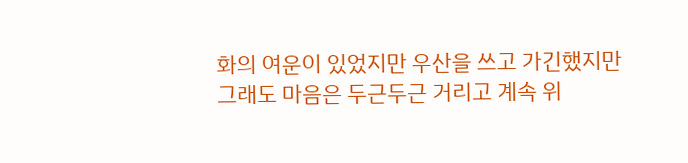화의 여운이 있었지만 우산을 쓰고 가긴했지만
그래도 마음은 두근두근 거리고 계속 위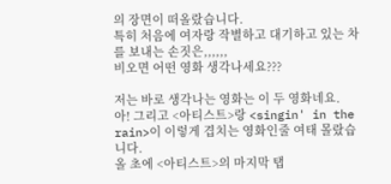의 장면이 떠올랐습니다.
특히 처음에 여자랑 작별하고 대기하고 있는 차를 보내는 손짓은,,,,,,
비오면 어떤 영화 생각나세요???

저는 바로 생각나는 영화는 이 두 영화네요.
아! 그리고 <아티스트>랑 <singin' in the rain>이 이렇게 겹치는 영화인줄 여태 몰랐습니다.
올 초에 <아티스트>의 마지막 탭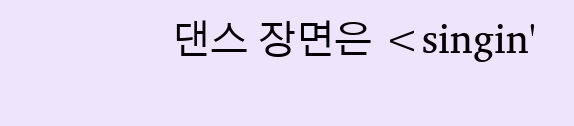댄스 장면은 <singin'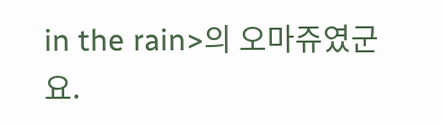in the rain>의 오마쥬였군요.